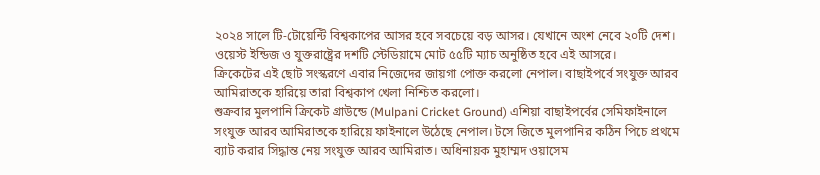২০২৪ সালে টি-টোয়েন্টি বিশ্বকাপের আসর হবে সবচেয়ে বড় আসর। যেখানে অংশ নেবে ২০টি দেশ। ওয়েস্ট ইন্ডিজ ও যুক্তরাষ্ট্রের দশটি স্টেডিয়ামে মোট ৫৫টি ম্যাচ অনুষ্ঠিত হবে এই আসরে।
ক্রিকেটের এই ছোট সংস্করণে এবার নিজেদের জায়গা পোক্ত করলো নেপাল। বাছাইপর্বে সংযুক্ত আরব আমিরাতকে হারিয়ে তারা বিশ্বকাপ খেলা নিশ্চিত করলো।
শুক্রবার মুলপানি ক্রিকেট গ্রাউন্ডে (Mulpani Cricket Ground) এশিয়া বাছাইপর্বের সেমিফাইনালে সংযুক্ত আরব আমিরাতকে হারিয়ে ফাইনালে উঠেছে নেপাল। টসে জিতে মুলপানির কঠিন পিচে প্রথমে ব্যাট করার সিদ্ধান্ত নেয় সংযুক্ত আরব আমিরাত। অধিনায়ক মুহাম্মদ ওয়াসেম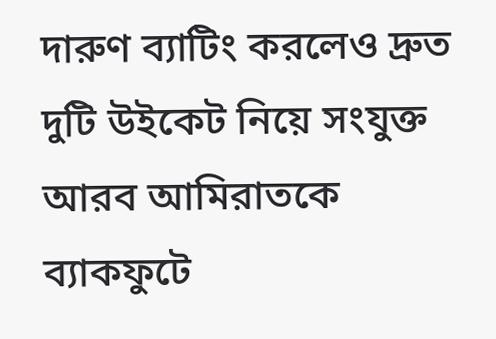দারুণ ব্যাটিং করলেও দ্রুত দুটি উইকেট নিয়ে সংযুক্ত আরব আমিরাতকে ব্যাকফুটে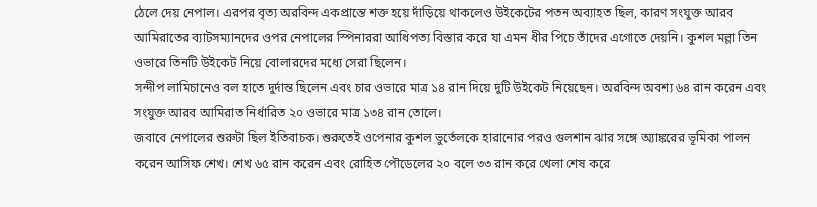ঠেলে দেয় নেপাল। এরপর বৃত্য অরবিন্দ একপ্রান্তে শক্ত হয়ে দাঁড়িয়ে থাকলেও উইকেটের পতন অব্যাহত ছিল, কারণ সংযুক্ত আরব আমিরাতের ব্যাটসম্যানদের ওপর নেপালের স্পিনাররা আধিপত্য বিস্তার করে যা এমন ধীর পিচে তাঁদের এগোতে দেয়নি। কুশল মল্লা তিন ওভারে তিনটি উইকেট নিয়ে বোলারদের মধ্যে সেরা ছিলেন।
সন্দীপ লামিচানেও বল হাতে দুর্দান্ত ছিলেন এবং চার ওভারে মাত্র ১৪ রান দিয়ে দুটি উইকেট নিয়েছেন। অরবিন্দ অবশ্য ৬৪ রান করেন এবং সংযুক্ত আরব আমিরাত নির্ধারিত ২০ ওভারে মাত্র ১৩৪ রান তোলে।
জবাবে নেপালের শুরুটা ছিল ইতিবাচক। শুরুতেই ওপেনার কুশল ভুর্তেলকে হারানোর পরও গুলশান ঝার সঙ্গে অ্যাঙ্করের ভূমিকা পালন করেন আসিফ শেখ। শেখ ৬৫ রান করেন এবং রোহিত পৌডেলের ২০ বলে ৩৩ রান করে খেলা শেষ করে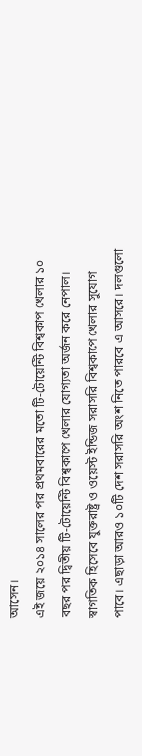আসেন।
এই জয়ে ২০১৪ সালের পর প্রথমবারের মতো টি-টোয়েন্টি বিশ্বকাপ খেলার ১০ বছর পর দ্বিতীয় টি-টোয়েন্টি বিশ্বকাপে খেলার যোগ্যতা অর্জন করে নেপাল।
স্বাগতিক হিসেবে যুক্তরাষ্ট্র ও ওয়েস্ট ইন্ডিজ সরাসরি বিশ্বকাপে খেলার সুযোগ পাবে। এছাড়া আরও ১০টি দেশ সরাসরি অংশ নিতে পারবে এ আসরে। দলগুলো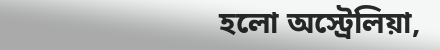হলো অস্ট্রেলিয়া,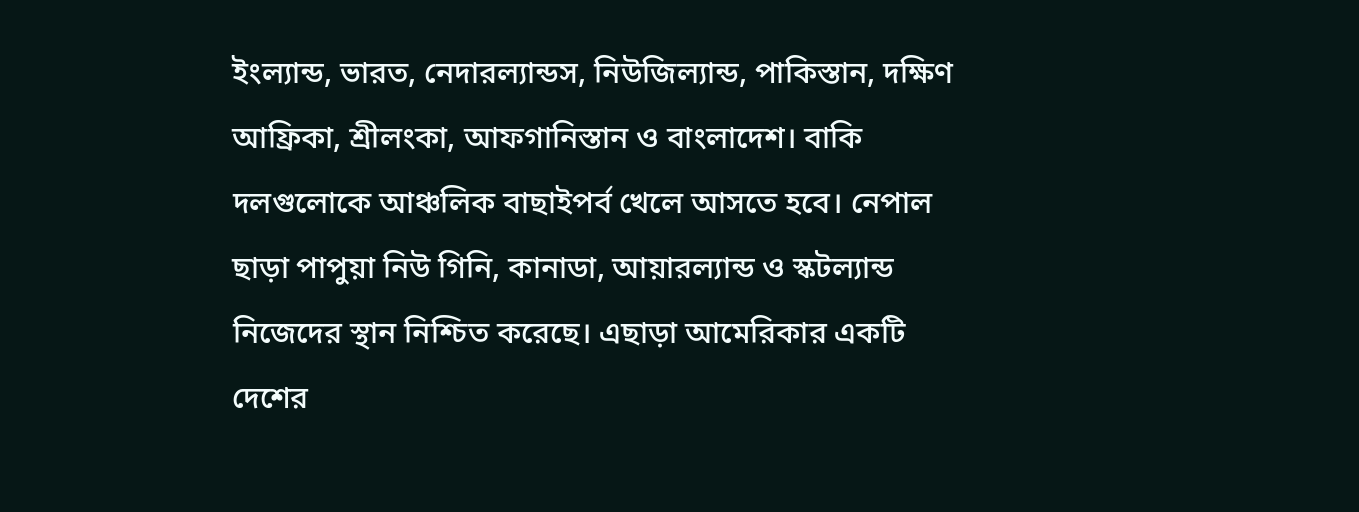ইংল্যান্ড, ভারত, নেদারল্যান্ডস, নিউজিল্যান্ড, পাকিস্তান, দক্ষিণ আফ্রিকা, শ্রীলংকা, আফগানিস্তান ও বাংলাদেশ। বাকি দলগুলোকে আঞ্চলিক বাছাইপর্ব খেলে আসতে হবে। নেপাল ছাড়া পাপুয়া নিউ গিনি, কানাডা, আয়ারল্যান্ড ও স্কটল্যান্ড নিজেদের স্থান নিশ্চিত করেছে। এছাড়া আমেরিকার একটি দেশের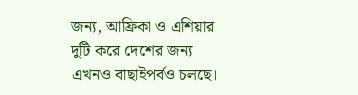জন্য, আফ্রিকা ও এশিয়ার দুটি করে দেশের জন্য এখনও বাছাইপর্বও চলছে।